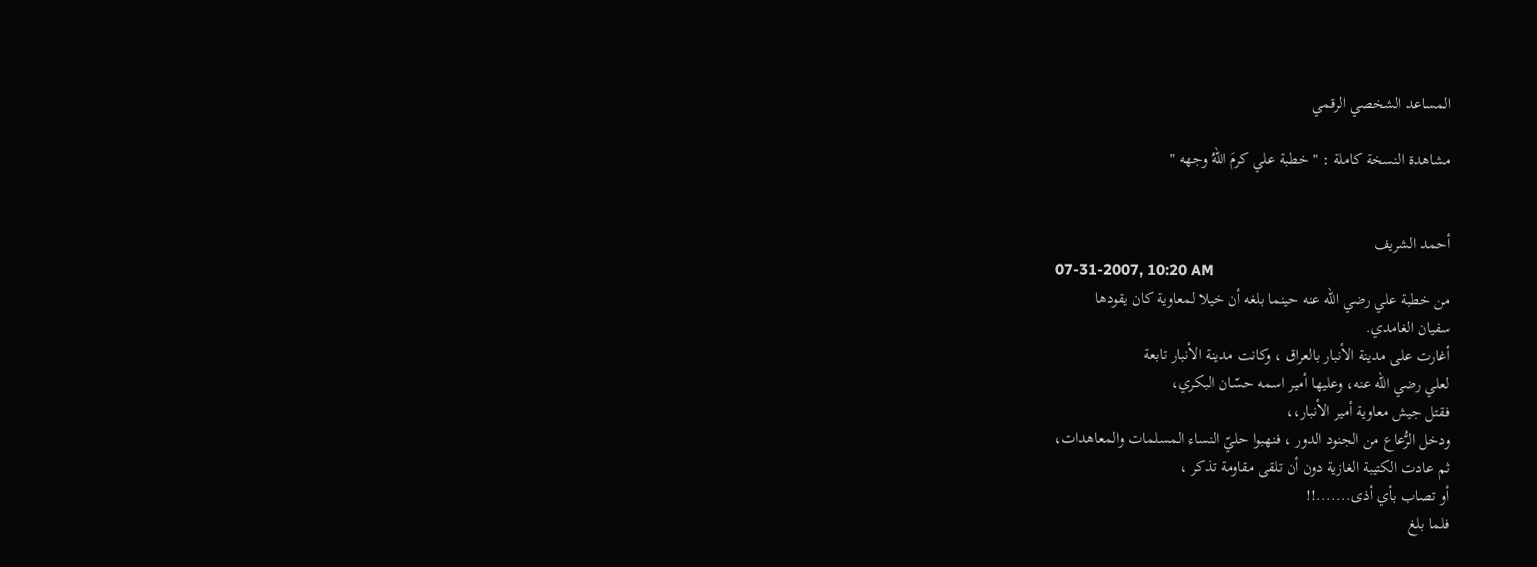المساعد الشخصي الرقمي

مشاهدة النسخة كاملة : " خطبة علي كرمَ اللهُ وجهه "


أحمد الشريف
07-31-2007, 10:20 AM
من خطبة علي رضي الله عنه حينما بلغه أن خيلا لمعاوية كان يقودها
سفيان الغامدي.
أغارت على مدينة الأنبار بالعراق ، وكانت مدينة الأنبار تابعة
لعلي رضي الله عنه، وعليها أمير اسمه حسّـان البكري،
فقتل جيش معاوية أمير الأنبار،،
ودخل الرُّعاع من الجنود الدور ، فنهبوا حليّ النساء المسلمات والمعاهدات،
ثم عادت الكتيبة الغازية دون أن تلقى مقاومة تذكر ،
أو تصاب بأي أذى.......!!
فلما بلغ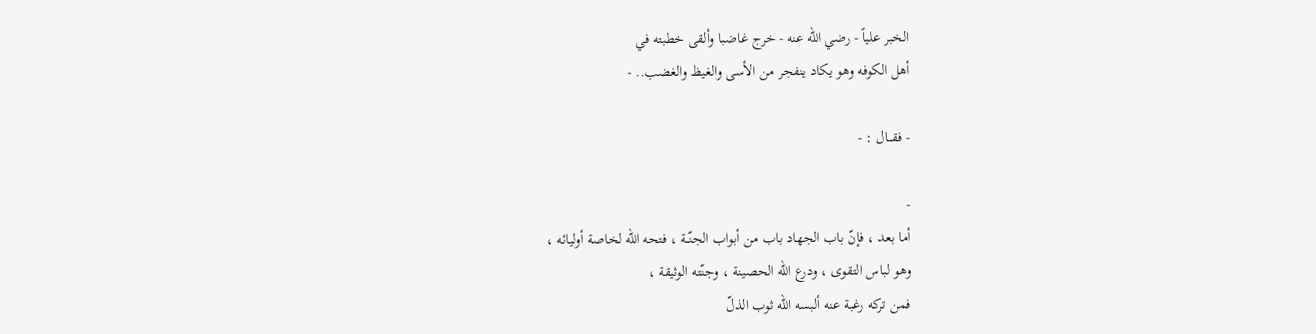الخبر علياً - رضي الله عنه - خرج غاضبا وألقى خطبته في
أهل الكوفه وهو يكاد ينفجر من الأسى والغيظ والغضب.. -

- فقـــال : -

-
أما بعد ، فإنّ باب الجهاد باب من أبواب الجنّــة ، فتحه الله لخاصة أوليائه ،
وهو لباس التقوى ، ودرع الله الحصينة ، وجنّته الوثيقة ،
فمن تركه رغبة عنه ألبسه الله ثوب الذلّ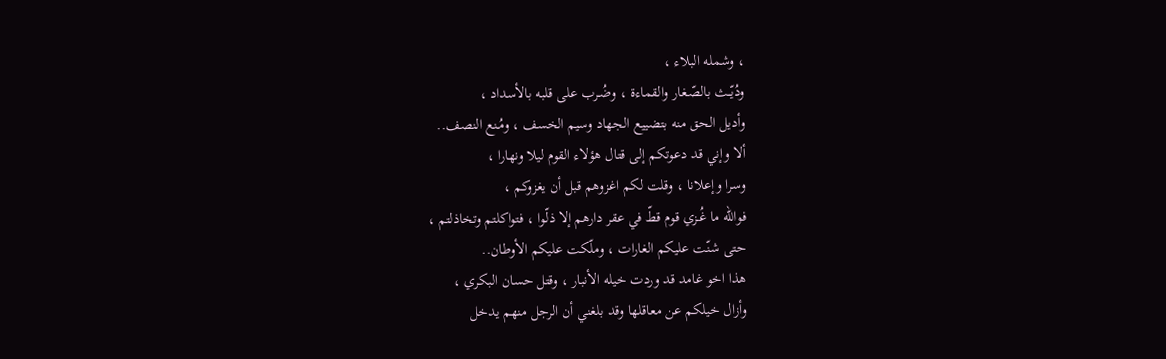، وشمله البلاء ،
ودُيّــث بالصّـغار والقماءة ، وضُـرب على قلبه بالأسداد ،
وأديل الحق منه بتضييع الجهاد وسيم الخسف ، ومُـنع النصف..
ألا وإني قد دعوتكم إلى قتال هؤلاء القوم ليلا ونهارا ،
وسرا وإعلانا ، وقلت لكم اغزوهم قبل أن يغزوكم ،
فوالله ما غُـزي قوم قطّ في عقر دارهم إلا ذلّـوا ، فتواكلتم وتخاذلتم ،
حتى شنّت عليكم الغارات ، وملّكت عليكم الأوطان..
هذا اخو غامد قد وردت خيله الأنبار ، وقتل حسان البكري ،
وأزال خيلكم عن معاقلها وقد بلغني أن الرجل منهم يدخل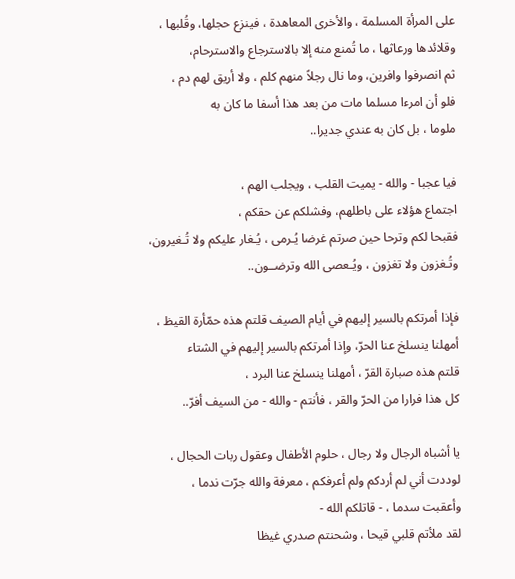على المرأة المسلمة ، والأخرى المعاهدة ، فينزع حجلها، وقُلبها ،
وقلائدها ورعاثها ، ما تُمنع منه إلا بالاسترجاع والاسترحام،
ثم انصرفوا وافرين، وما نال رجلاً منهم كلم ، ولا أريق لهم دم ،
فلو أن امرءا مسلما مات من بعد هذا أسفا ما كان به
ملوما ، بل كان به عندي جديرا..

فيا عجبا - والله - يميت القلب ، ويجلب الهم ،
اجتماع هؤلاء على باطلهم، وفشلكم عن حقكم ،
فقبحا لكم وترحا حين صرتم غرضا يُـرمى ، يُـغار عليكم ولا تُـغيرون،
وتُـغزون ولا تغزون ، ويُـعصى الله وترضــون..

فإذا أمرتكم بالسير إليهم في أيام الصيف قلتم هذه حمّأرة القيظ ،
أمهلنا ينسلخ عنا الحرّ، وإذا أمرتكم بالسير إليهم في الشتاء
قلتم هذه صبارة القرّ ، أمهلنا ينسلخ عنا البرد ،
كل هذا فرارا من الحرّ والقر ، فأنتم - والله - من السيف أفرّ..

يا أشباه الرجال ولا رجال ، حلوم الأطفال وعقول ربات الحجال ،
لوددت أني لم أردكم ولم أعرفكم ، معرفة والله جرّت ندما ،
وأعقبت سدما ، - قاتلكم الله -
لقد ملأتم قلبي قيحا ، وشحنتم صدري غيظا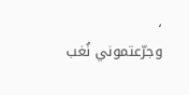،
وجرّعتموني نُغب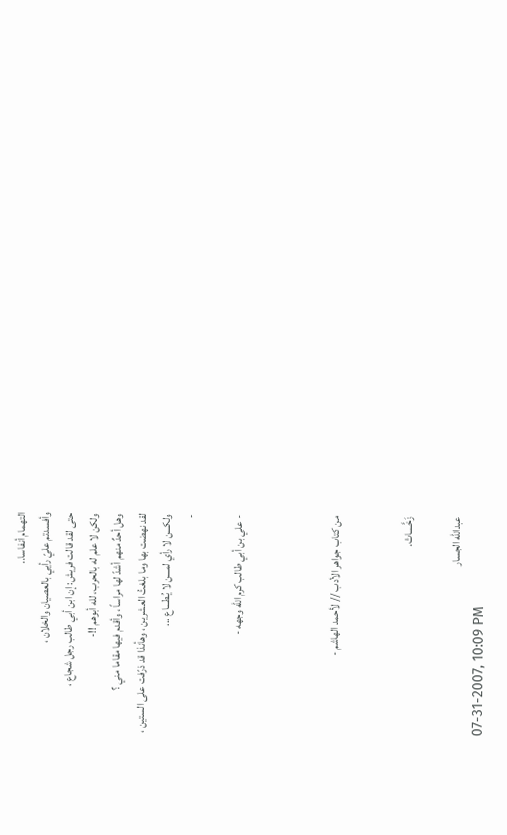التهمام أنفاسا..
وأفسدتم عليّ رأيي بالعصيان والخلان ،
حتى لقد قالت فريش: إن ابن أبي طالب رجل شجاع ،
ولكن لا علم له بالحرب، لله أبوهم !!-
وهل أحدٌ منهم أشدّ لها مراساً ، وأقدم فيها مقاما مني ؟
لقد نهضت بها وما بلغتُ العشرين ، وهأنذا قد ذرّفت على الستين ،
ولكـــن لا رأي لمـــن لا يُـطـــاع ...
-

- علي بن أبي طالب كرم الله وجهه -



من كتاب جواهر الأدب // لأحمد الهاشم -


زَخَّــــاتْ.

عبدالله الجسار
07-31-2007, 10:09 PM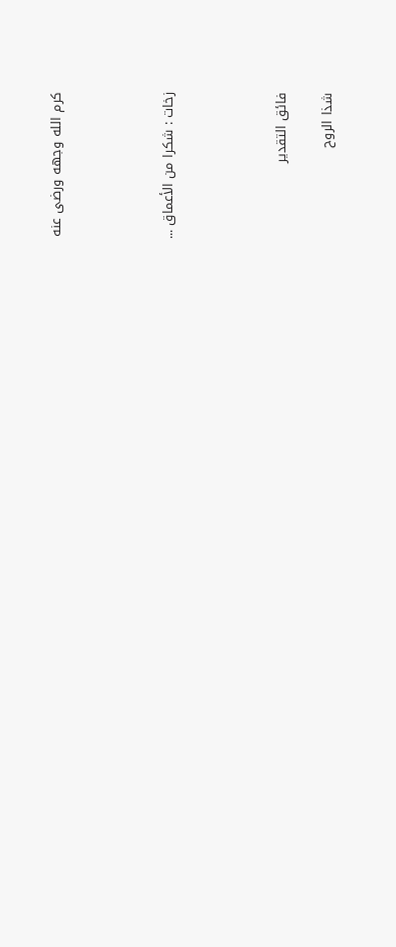كرم الله وجهه ورضى عنه




زخات : شكرا من الأعماق ...




فائق التقدير

شذا الروح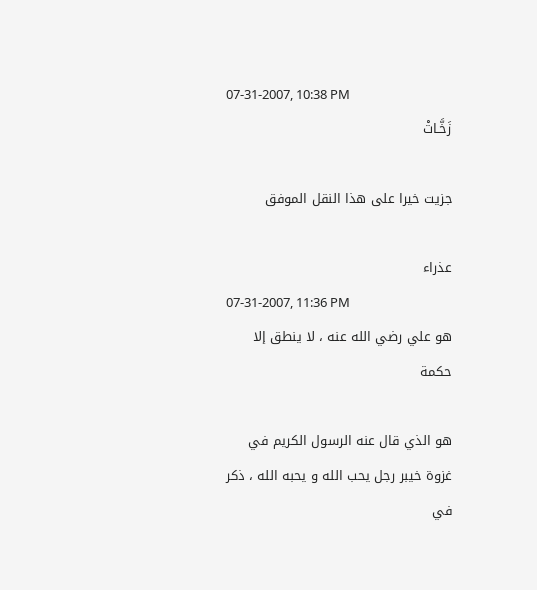07-31-2007, 10:38 PM
زَخَّـاتْ

جزيت خيرا على هذا النقل الموفق

عذراء
07-31-2007, 11:36 PM
هو علي رضي الله عنه ، لا ينطق إلا حكمة

هو الذي قال عنه الرسول الكريم في غزوة خيبر رجل يحب الله و يحبه الله ، ذكر في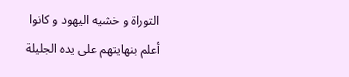التوراة و خشيه اليهود و كانوا أعلم بنهايتهم على يده الجليلة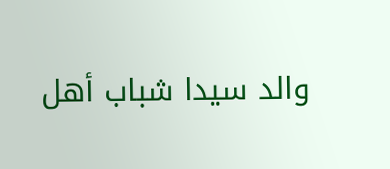والد سيدا شباب أهل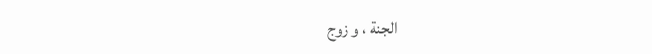الجنة ، و زوج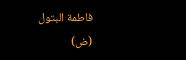فاطمة البتول (ض)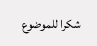شكرا للموضوع